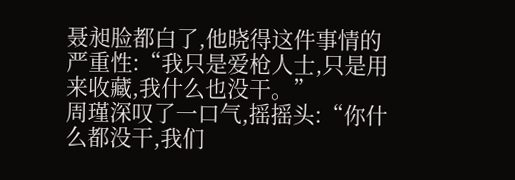聂昶脸都白了,他晓得这件事情的严重性:“我只是爱枪人士,只是用来收藏,我什么也没干。”
周瑾深叹了一口气,摇摇头:“你什么都没干,我们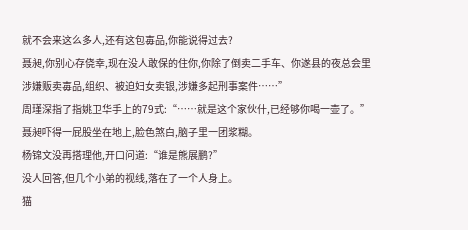就不会来这么多人,还有这包毐品,你能说得过去?
聂昶,你别心存侥幸,现在没人敢保的住你,你除了倒卖二手车、你遂县的夜总会里涉嫌贩卖毐品,组织、被迫妇女卖银,涉嫌多起刑事案件……”
周瑾深指了指姚卫华手上的79式:“……就是这个家伙什,已经够你喝一壶了。”
聂昶吓得一屁股坐在地上,脸色煞白,脑子里一团浆糊。
杨锦文没再搭理他,开口问道:“谁是熊展鹏?”
没人回答,但几个小弟的视线,落在了一个人身上。
猫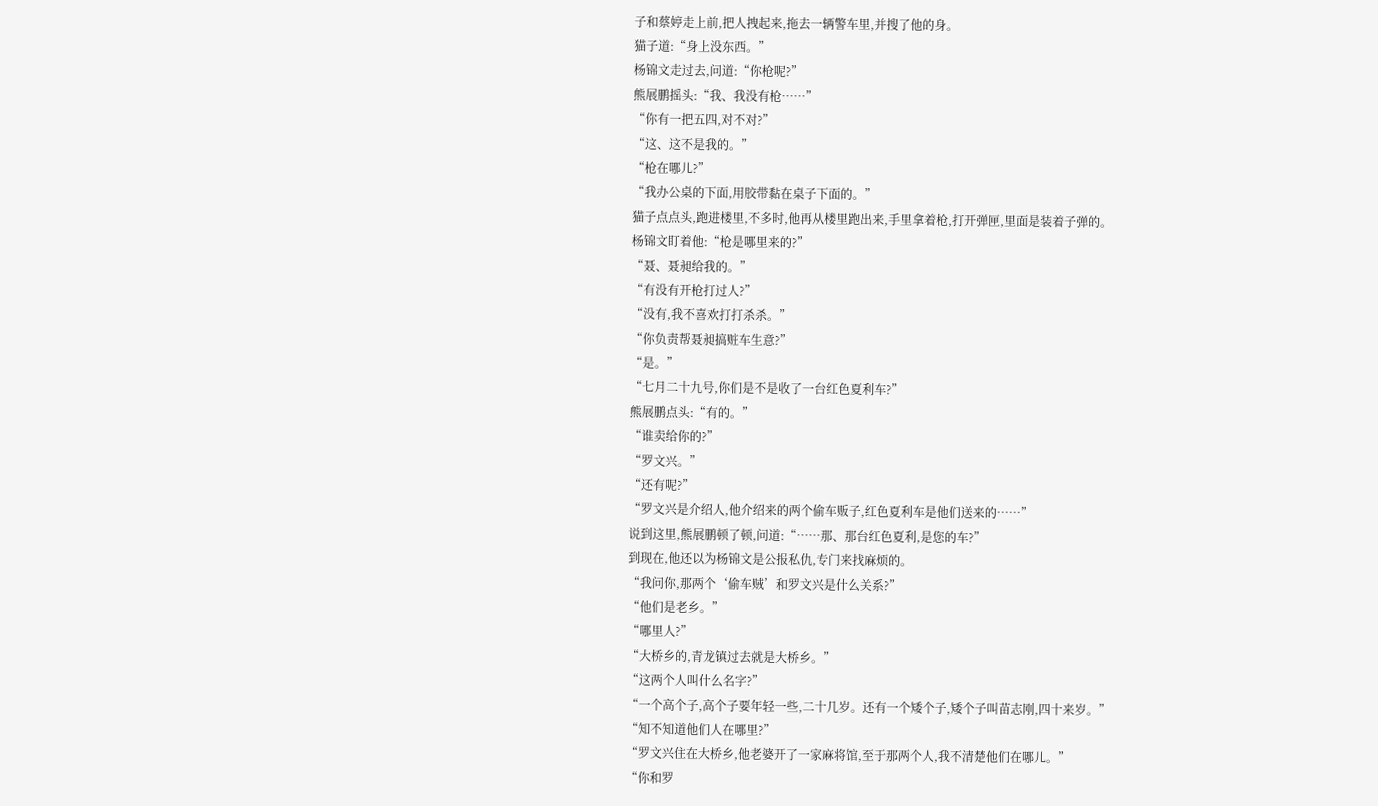子和蔡婷走上前,把人拽起来,拖去一辆警车里,并搜了他的身。
猫子道:“身上没东西。”
杨锦文走过去,问道:“你枪呢?”
熊展鹏摇头:“我、我没有枪……”
“你有一把五四,对不对?”
“这、这不是我的。”
“枪在哪儿?”
“我办公桌的下面,用胶带黏在桌子下面的。”
猫子点点头,跑进楼里,不多时,他再从楼里跑出来,手里拿着枪,打开弹匣,里面是装着子弹的。
杨锦文盯着他:“枪是哪里来的?”
“聂、聂昶给我的。”
“有没有开枪打过人?”
“没有,我不喜欢打打杀杀。”
“你负责帮聂昶搞赃车生意?”
“是。”
“七月二十九号,你们是不是收了一台红色夏利车?”
熊展鹏点头:“有的。”
“谁卖给你的?”
“罗文兴。”
“还有呢?”
“罗文兴是介绍人,他介绍来的两个偷车贩子,红色夏利车是他们送来的……”
说到这里,熊展鹏顿了顿,问道:“……那、那台红色夏利,是您的车?”
到现在,他还以为杨锦文是公报私仇,专门来找麻烦的。
“我问你,那两个‘偷车贼’和罗文兴是什么关系?”
“他们是老乡。”
“哪里人?”
“大桥乡的,青龙镇过去就是大桥乡。”
“这两个人叫什么名字?”
“一个高个子,高个子要年轻一些,二十几岁。还有一个矮个子,矮个子叫苗志刚,四十来岁。”
“知不知道他们人在哪里?”
“罗文兴住在大桥乡,他老婆开了一家麻将馆,至于那两个人,我不清楚他们在哪儿。”
“你和罗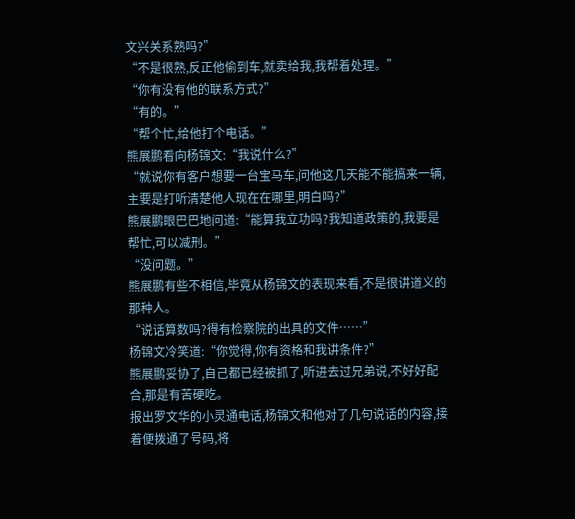文兴关系熟吗?”
“不是很熟,反正他偷到车,就卖给我,我帮着处理。”
“你有没有他的联系方式?”
“有的。”
“帮个忙,给他打个电话。”
熊展鹏看向杨锦文:“我说什么?”
“就说你有客户想要一台宝马车,问他这几天能不能搞来一辆,主要是打听清楚他人现在在哪里,明白吗?”
熊展鹏眼巴巴地问道:“能算我立功吗?我知道政策的,我要是帮忙,可以减刑。”
“没问题。”
熊展鹏有些不相信,毕竟从杨锦文的表现来看,不是很讲道义的那种人。
“说话算数吗?得有检察院的出具的文件……”
杨锦文冷笑道:“你觉得,你有资格和我讲条件?”
熊展鹏妥协了,自己都已经被抓了,听进去过兄弟说,不好好配合,那是有苦硬吃。
报出罗文华的小灵通电话,杨锦文和他对了几句说话的内容,接着便拨通了号码,将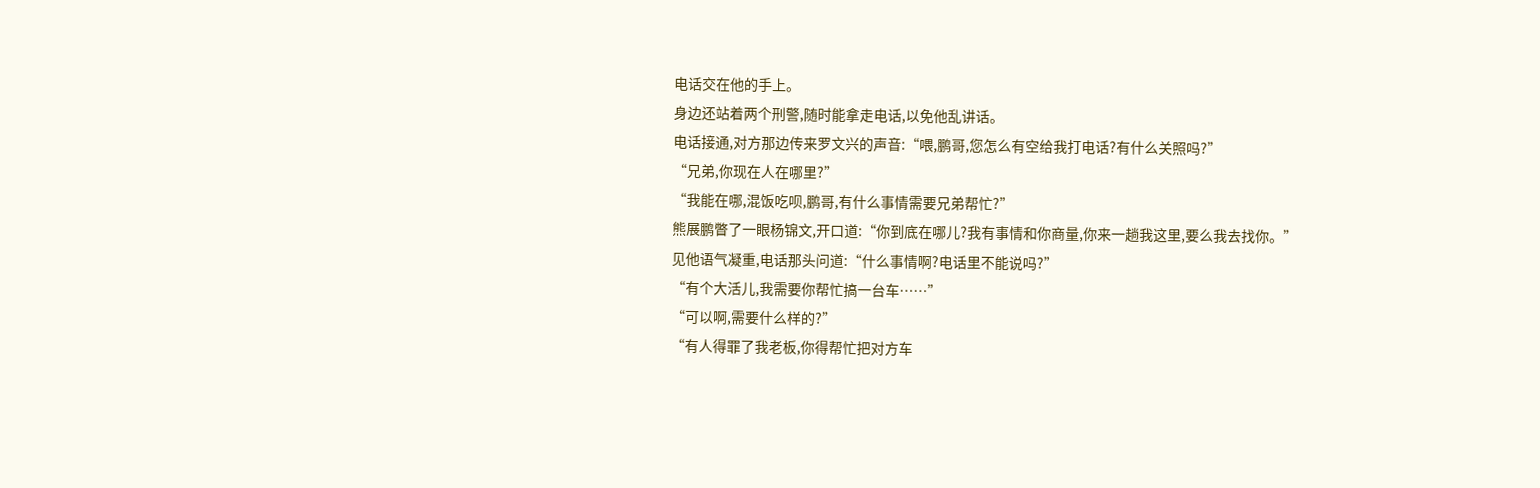电话交在他的手上。
身边还站着两个刑警,随时能拿走电话,以免他乱讲话。
电话接通,对方那边传来罗文兴的声音:“喂,鹏哥,您怎么有空给我打电话?有什么关照吗?”
“兄弟,你现在人在哪里?”
“我能在哪,混饭吃呗,鹏哥,有什么事情需要兄弟帮忙?”
熊展鹏瞥了一眼杨锦文,开口道:“你到底在哪儿?我有事情和你商量,你来一趟我这里,要么我去找你。”
见他语气凝重,电话那头问道:“什么事情啊?电话里不能说吗?”
“有个大活儿,我需要你帮忙搞一台车……”
“可以啊,需要什么样的?”
“有人得罪了我老板,你得帮忙把对方车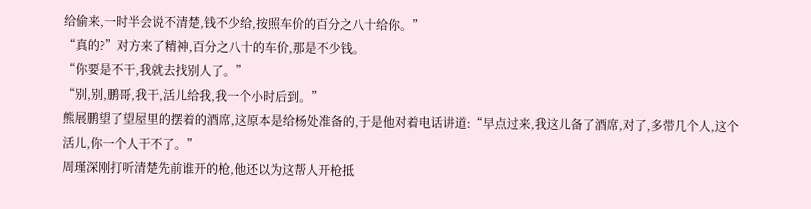给偷来,一时半会说不清楚,钱不少给,按照车价的百分之八十给你。”
“真的?”对方来了精神,百分之八十的车价,那是不少钱。
“你要是不干,我就去找别人了。”
“别,别,鹏哥,我干,活儿给我,我一个小时后到。”
熊展鹏望了望屋里的摆着的酒席,这原本是给杨处准备的,于是他对着电话讲道:“早点过来,我这儿备了酒席,对了,多带几个人,这个活儿,你一个人干不了。”
周瑾深刚打听清楚先前谁开的枪,他还以为这帮人开枪抵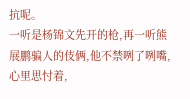抗呢。
一听是杨锦文先开的枪,再一听熊展鹏骗人的伎俩,他不禁咧了咧嘴,心里思忖着,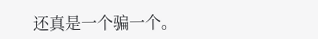还真是一个骗一个。